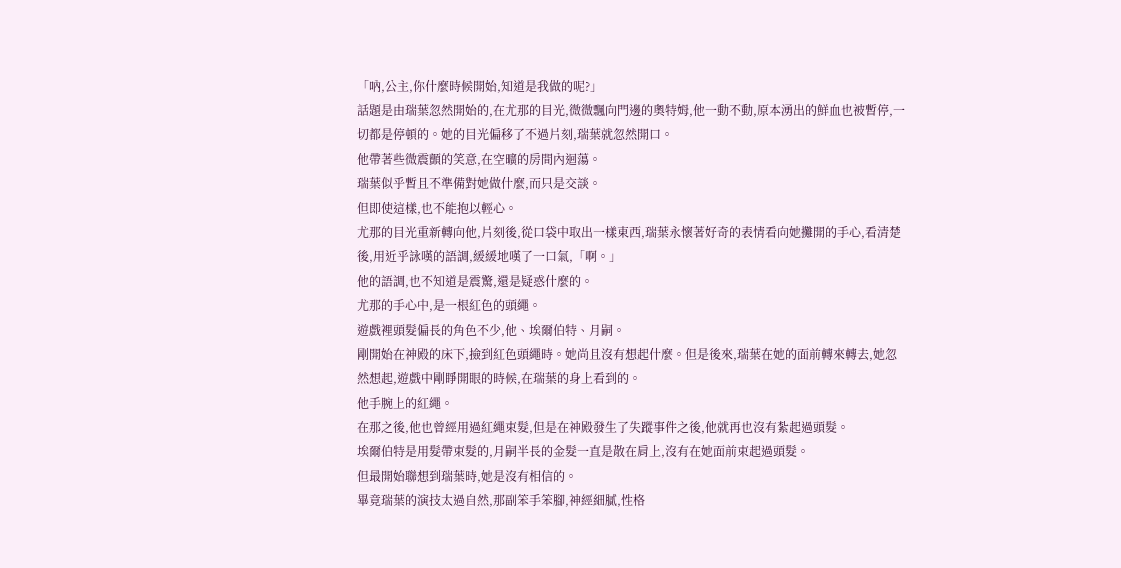「吶,公主,你什麼時候開始,知道是我做的呢?」
話題是由瑞葉忽然開始的,在尤那的目光,微微飄向門邊的奧特姆,他一動不動,原本湧出的鮮血也被暫停,一切都是停頓的。她的目光偏移了不過片刻,瑞葉就忽然開口。
他帶著些微震顫的笑意,在空曠的房間內迴蕩。
瑞葉似乎暫且不準備對她做什麼,而只是交談。
但即使這樣,也不能抱以輕心。
尤那的目光重新轉向他,片刻後,從口袋中取出一樣東西,瑞葉永懷著好奇的表情看向她攤開的手心,看清楚後,用近乎詠嘆的語調,緩緩地嘆了一口氣,「啊。」
他的語調,也不知道是震驚,還是疑惑什麼的。
尤那的手心中,是一根紅色的頭繩。
遊戲裡頭髮偏長的角色不少,他、埃爾伯特、月嗣。
剛開始在神殿的床下,撿到紅色頭繩時。她尚且沒有想起什麼。但是後來,瑞葉在她的面前轉來轉去,她忽然想起,遊戲中剛睜開眼的時候,在瑞葉的身上看到的。
他手腕上的紅繩。
在那之後,他也曾經用過紅繩束髮,但是在神殿發生了失蹤事件之後,他就再也沒有紮起過頭髮。
埃爾伯特是用髮帶束髮的,月嗣半長的金髮一直是散在肩上,沒有在她面前束起過頭髮。
但最開始聯想到瑞葉時,她是沒有相信的。
畢竟瑞葉的演技太過自然,那副笨手笨腳,神經細膩,性格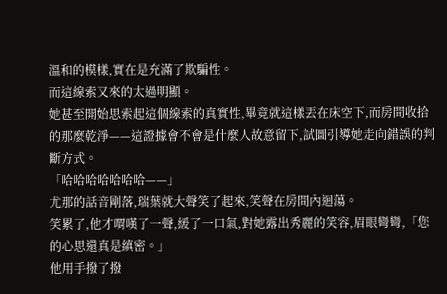溫和的模樣,實在是充滿了欺騙性。
而這線索又來的太過明顯。
她甚至開始思索起這個線索的真實性,畢竟就這樣丟在床空下,而房間收拾的那麼乾淨——這證據會不會是什麼人故意留下,試圖引導她走向錯誤的判斷方式。
「哈哈哈哈哈哈哈——」
尤那的話音剛落,瑞葉就大聲笑了起來,笑聲在房間內迴蕩。
笑累了,他才喟嘆了一聲,緩了一口氣,對她露出秀麗的笑容,眉眼彎彎,「您的心思還真是縝密。」
他用手撥了撥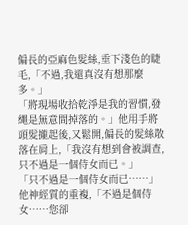偏長的亞麻色髮絲,垂下淺色的睫毛,「不過,我還真沒有想那麼多。」
「將現場收拾乾淨是我的習慣,發繩是無意間掉落的。」他用手將頭髮攏起後,又鬆開,偏長的髮絲散落在肩上,「我沒有想到會被調查,只不過是一個侍女而已。」
「只不過是一個侍女而已……」他神經質的重複,「不過是個侍女……您卻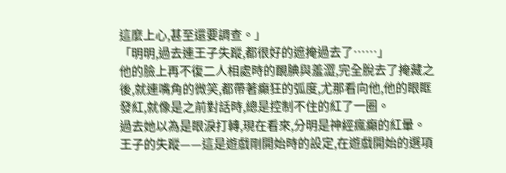這麼上心,甚至還要調查。」
「明明,過去連王子失蹤,都很好的遮掩過去了……」
他的臉上再不復二人相處時的靦腆與羞澀,完全脫去了掩藏之後,就連嘴角的微笑,都帶著癲狂的弧度,尤那看向他,他的眼眶發紅,就像是之前對話時,總是控制不住的紅了一圈。
過去她以為是眼淚打轉,現在看來,分明是神經瘋癲的紅暈。
王子的失蹤——這是遊戲剛開始時的設定,在遊戲開始的選項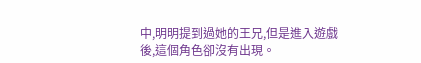中,明明提到過她的王兄,但是進入遊戲後,這個角色卻沒有出現。